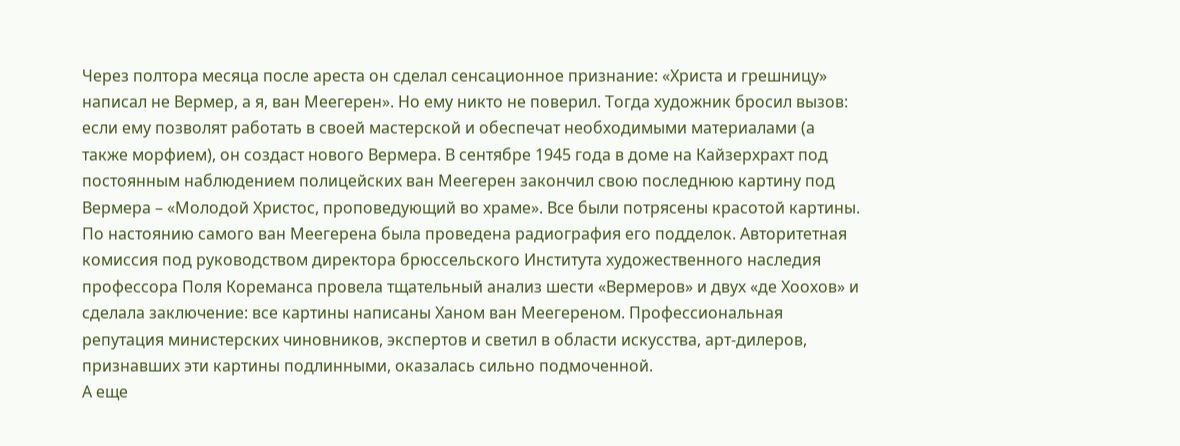Через полтора месяца после ареста он сделал сенсационное признание: «Христа и грешницу» написал не Вермер, а я, ван Меегерен». Но ему никто не поверил. Тогда художник бросил вызов: если ему позволят работать в своей мастерской и обеспечат необходимыми материалами (а также морфием), он создаст нового Вермера. В сентябре 1945 года в доме на Кайзерхрахт под постоянным наблюдением полицейских ван Меегерен закончил свою последнюю картину под Вермера – «Молодой Христос, проповедующий во храме». Все были потрясены красотой картины.
По настоянию самого ван Меегерена была проведена радиография его подделок. Авторитетная комиссия под руководством директора брюссельского Института художественного наследия профессора Поля Кореманса провела тщательный анализ шести «Вермеров» и двух «де Хоохов» и сделала заключение: все картины написаны Ханом ван Меегереном. Профессиональная репутация министерских чиновников, экспертов и светил в области искусства, арт-дилеров, признавших эти картины подлинными, оказалась сильно подмоченной.
А еще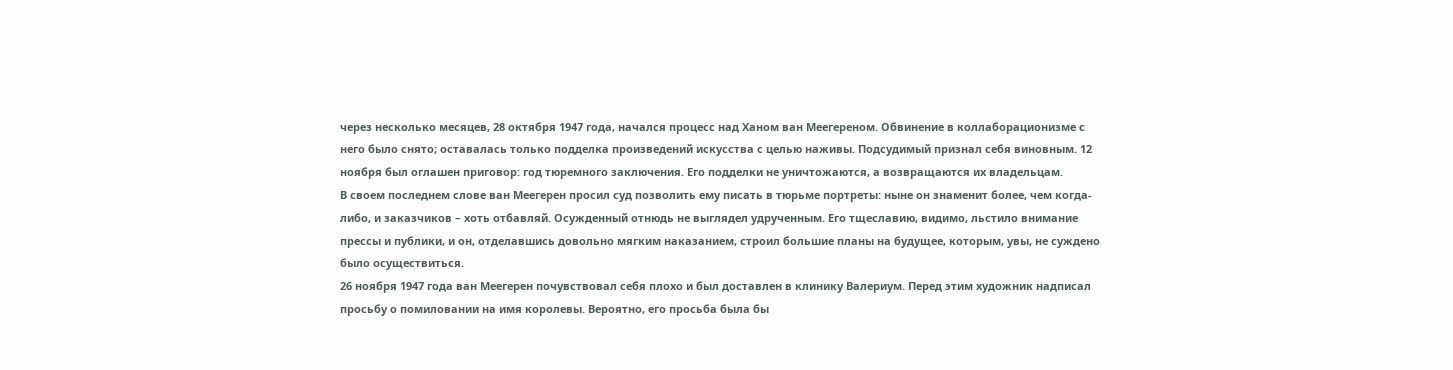через несколько месяцев, 28 октября 1947 года, начался процесс над Ханом ван Меегереном. Обвинение в коллаборационизме с него было снято; оставалась только подделка произведений искусства с целью наживы. Подсудимый признал себя виновным. 12 ноября был оглашен приговор: год тюремного заключения. Его подделки не уничтожаются, а возвращаются их владельцам.
В своем последнем слове ван Меегерен просил суд позволить ему писать в тюрьме портреты: ныне он знаменит более, чем когда-либо, и заказчиков – хоть отбавляй. Осужденный отнюдь не выглядел удрученным. Его тщеславию, видимо, льстило внимание прессы и публики, и он, отделавшись довольно мягким наказанием, строил большие планы на будущее, которым, увы, не суждено было осуществиться.
26 ноября 1947 года ван Меегерен почувствовал себя плохо и был доставлен в клинику Валериум. Перед этим художник надписал просьбу о помиловании на имя королевы. Вероятно, его просьба была бы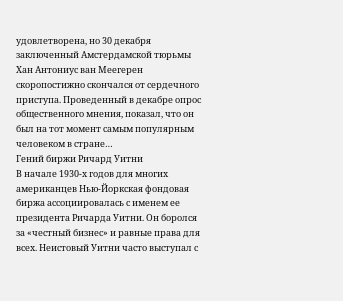удовлетворена, но 30 декабря заключенный Амстердамской тюрьмы Хан Антониус ван Меегерен скоропостижно скончался от сердечного приступа. Проведенный в декабре опрос общественного мнения, показал, что он был на тот момент самым популярным человеком в стране…
Гений биржи Ричард Уитни
В начале 1930-х годов для многих американцев Нью-Йоркская фондовая биржа ассоциировалась с именем ее президента Ричарда Уитни. Он боролся за «честный бизнес» и равные права для всех. Неистовый Уитни часто выступал с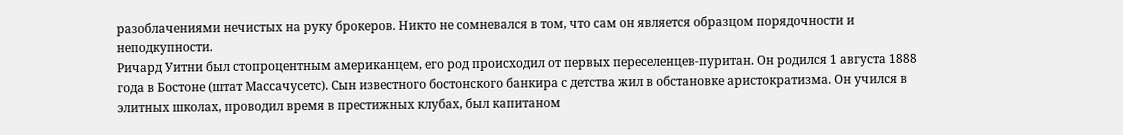разоблачениями нечистых на руку брокеров. Никто не сомневался в том, что сам он является образцом порядочности и неподкупности.
Ричард Уитни был стопроцентным американцем, его род происходил от первых переселенцев-пуритан. Он родился 1 августа 1888 года в Бостоне (штат Массачусетс). Сын известного бостонского банкира с детства жил в обстановке аристократизма. Он учился в элитных школах, проводил время в престижных клубах, был капитаном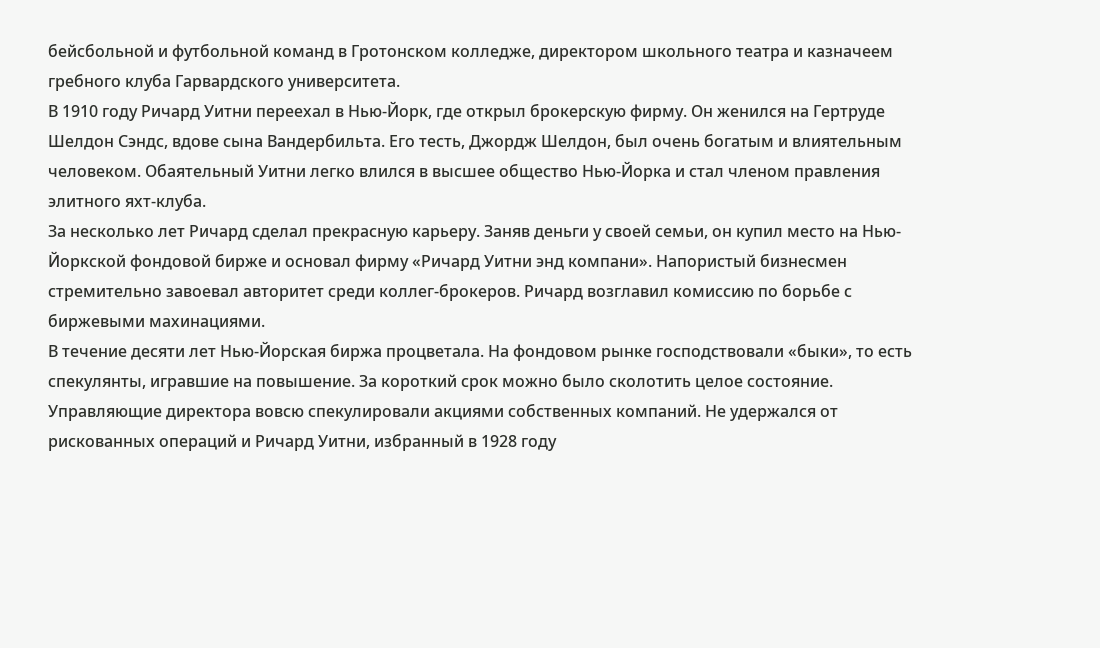бейсбольной и футбольной команд в Гротонском колледже, директором школьного театра и казначеем гребного клуба Гарвардского университета.
В 1910 году Ричард Уитни переехал в Нью-Йорк, где открыл брокерскую фирму. Он женился на Гертруде Шелдон Сэндс, вдове сына Вандербильта. Его тесть, Джордж Шелдон, был очень богатым и влиятельным человеком. Обаятельный Уитни легко влился в высшее общество Нью-Йорка и стал членом правления элитного яхт-клуба.
За несколько лет Ричард сделал прекрасную карьеру. Заняв деньги у своей семьи, он купил место на Нью-Йоркской фондовой бирже и основал фирму «Ричард Уитни энд компани». Напористый бизнесмен стремительно завоевал авторитет среди коллег-брокеров. Ричард возглавил комиссию по борьбе с биржевыми махинациями.
В течение десяти лет Нью-Йорская биржа процветала. На фондовом рынке господствовали «быки», то есть спекулянты, игравшие на повышение. За короткий срок можно было сколотить целое состояние. Управляющие директора вовсю спекулировали акциями собственных компаний. Не удержался от рискованных операций и Ричард Уитни, избранный в 1928 году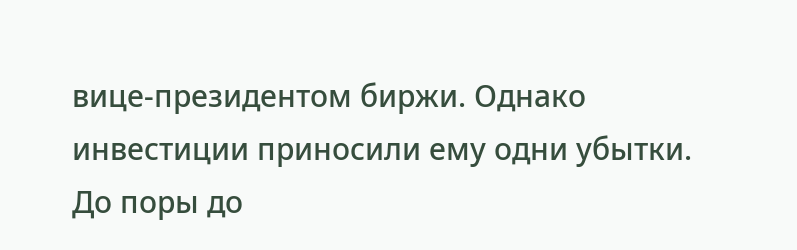вице-президентом биржи. Однако инвестиции приносили ему одни убытки. До поры до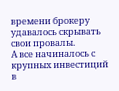времени брокеру удавалось скрывать свои провалы.
А все начиналось с крупных инвестиций в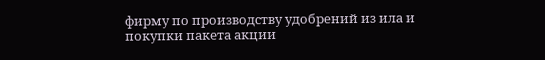фирму по производству удобрений из ила и покупки пакета акции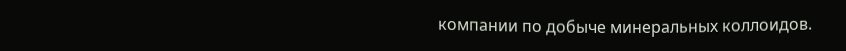компании по добыче минеральных коллоидов.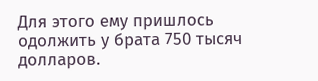Для этого ему пришлось одолжить у брата 750 тысяч долларов.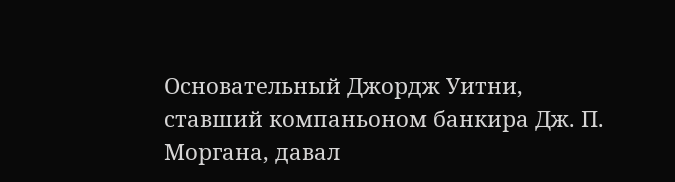Основательный Джордж Уитни, ставший компаньоном банкира Дж. П. Моргана, давал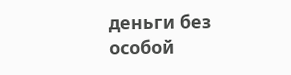деньги без особой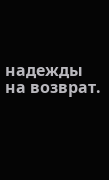надежды на возврат.